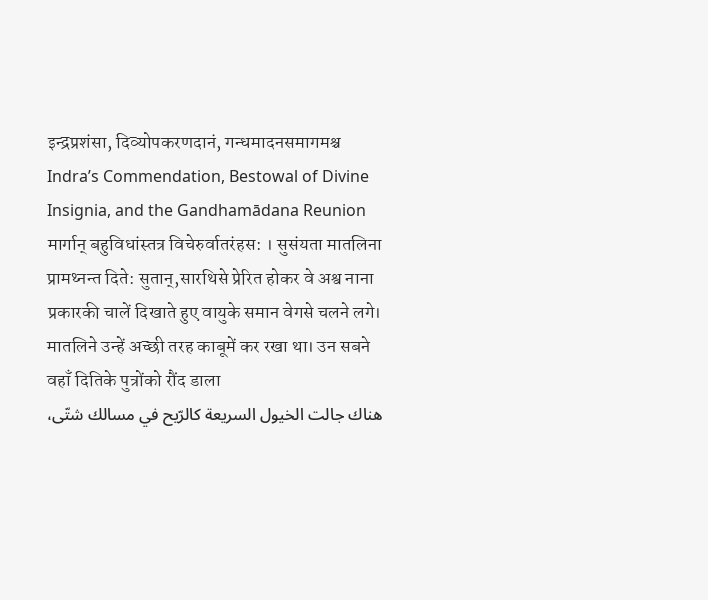इन्द्रप्रशंसा, दिव्योपकरणदानं, गन्धमादनसमागमश्च
Indra’s Commendation, Bestowal of Divine Insignia, and the Gandhamādana Reunion
मार्गान् बहुविधांस्तत्र विचेरुर्वातरंहस: । सुसंयता मातलिना प्रामथ्नन्त दिते: सुतान्,सारथिसे प्रेरित होकर वे अश्व नाना प्रकारकी चालें दिखाते हुए वायुके समान वेगसे चलने लगे। मातलिने उन्हें अच्छी तरह काबूमें कर रखा था। उन सबने वहाँ दितिके पुत्रोंको रौंद डाला
هناك جالت الخيول السريعة كالرّيح في مسالك شتّى،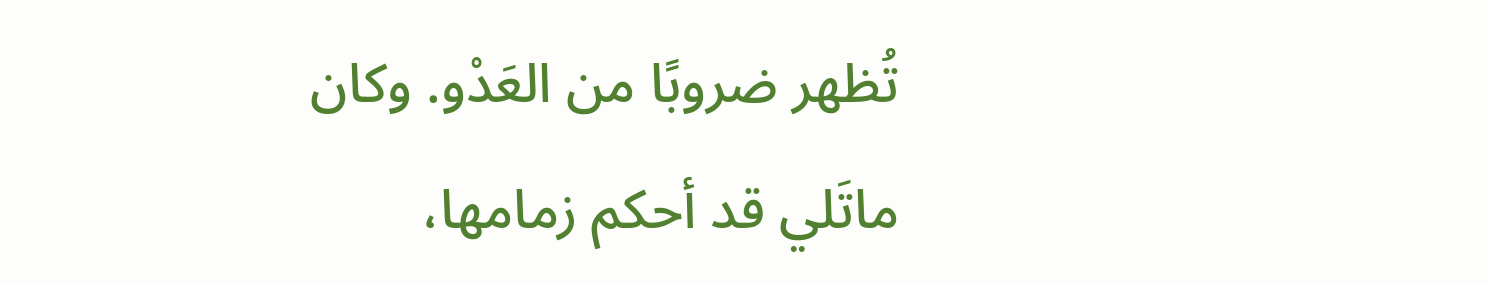تُظهر ضروبًا من العَدْو. وكان ماتَلي قد أحكم زمامها،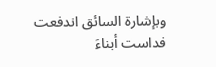وبإشارة السائق اندفعت فداست أبناءَ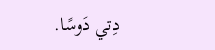دِتي دَوسًا.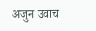अजुन उवाच